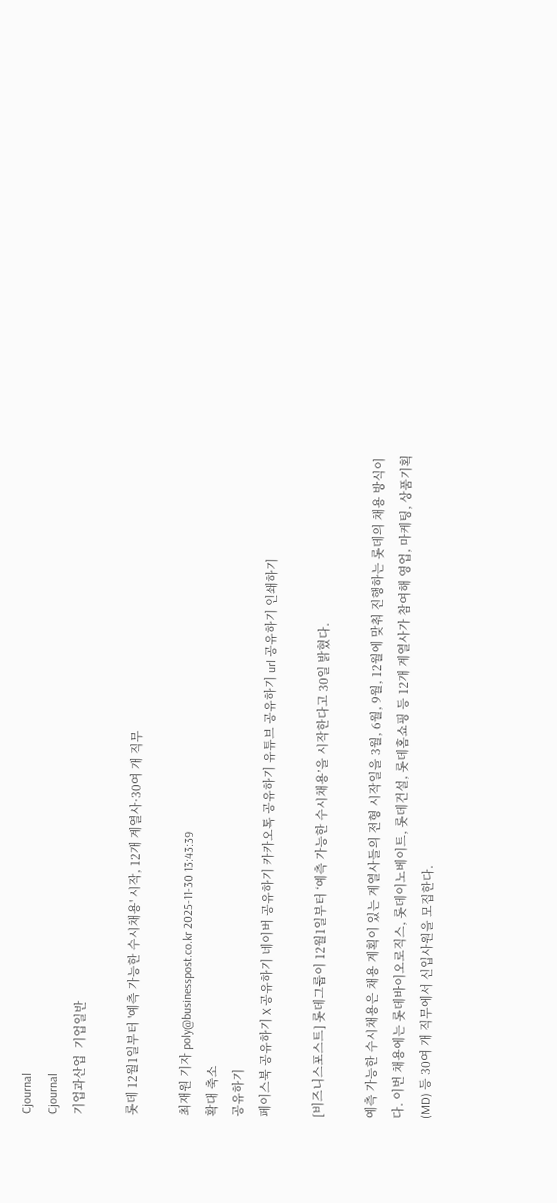Cjournal
Cjournal
기업과산업  기업일반

롯데 12월1일부터 '예측 가능한 수시채용' 시작, 12개 계열사·30여 개 직무

최재원 기자 poly@businesspost.co.kr 2025-11-30 13:43:39
확대 축소
공유하기
페이스북 공유하기 X 공유하기 네이버 공유하기 카카오톡 공유하기 유튜브 공유하기 url 공유하기 인쇄하기

[비즈니스포스트] 롯데그룹이 12월1일부터 ‘예측 가능한 수시채용’을 시작한다고 30일 밝혔다.

예측 가능한 수시채용은 채용 계획이 있는 계열사들의 전형 시작일을 3월, 6월, 9월, 12월에 맞춰 진행하는 롯데의 채용 방식이다. 이번 채용에는 롯데바이오로직스, 롯데이노베이트, 롯데건설, 롯데홈쇼핑 등 12개 계열사가 참여해 영업, 마케팅, 상품기획(MD) 등 30여 개 직무에서 신입사원을 모집한다.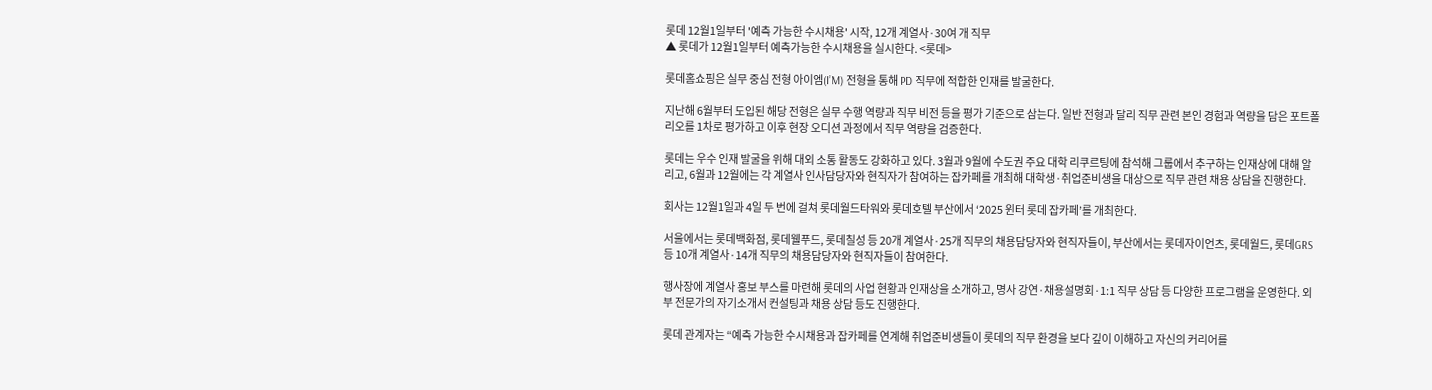롯데 12월1일부터 '예측 가능한 수시채용' 시작, 12개 계열사·30여 개 직무
▲ 롯데가 12월1일부터 예측가능한 수시채용을 실시한다. <롯데>

롯데홈쇼핑은 실무 중심 전형 아이엠(I’M) 전형을 통해 PD 직무에 적합한 인재를 발굴한다.

지난해 6월부터 도입된 해당 전형은 실무 수행 역량과 직무 비전 등을 평가 기준으로 삼는다. 일반 전형과 달리 직무 관련 본인 경험과 역량을 담은 포트폴리오를 1차로 평가하고 이후 현장 오디션 과정에서 직무 역량을 검증한다.

롯데는 우수 인재 발굴을 위해 대외 소통 활동도 강화하고 있다. 3월과 9월에 수도권 주요 대학 리쿠르팅에 참석해 그룹에서 추구하는 인재상에 대해 알리고, 6월과 12월에는 각 계열사 인사담당자와 현직자가 참여하는 잡카페를 개최해 대학생·취업준비생을 대상으로 직무 관련 채용 상담을 진행한다.

회사는 12월1일과 4일 두 번에 걸쳐 롯데월드타워와 롯데호텔 부산에서 ‘2025 윈터 롯데 잡카페’를 개최한다.

서울에서는 롯데백화점, 롯데웰푸드, 롯데칠성 등 20개 계열사·25개 직무의 채용담당자와 현직자들이, 부산에서는 롯데자이언츠, 롯데월드, 롯데GRS 등 10개 계열사·14개 직무의 채용담당자와 현직자들이 참여한다.

행사장에 계열사 홍보 부스를 마련해 롯데의 사업 현황과 인재상을 소개하고, 명사 강연·채용설명회·1:1 직무 상담 등 다양한 프로그램을 운영한다. 외부 전문가의 자기소개서 컨설팅과 채용 상담 등도 진행한다.

롯데 관계자는 “예측 가능한 수시채용과 잡카페를 연계해 취업준비생들이 롯데의 직무 환경을 보다 깊이 이해하고 자신의 커리어를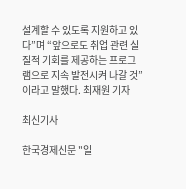설계할 수 있도록 지원하고 있다”며 “앞으로도 취업 관련 실질적 기회를 제공하는 프로그램으로 지속 발전시켜 나갈 것”이라고 말했다. 최재원 기자

최신기사

한국경제신문 "일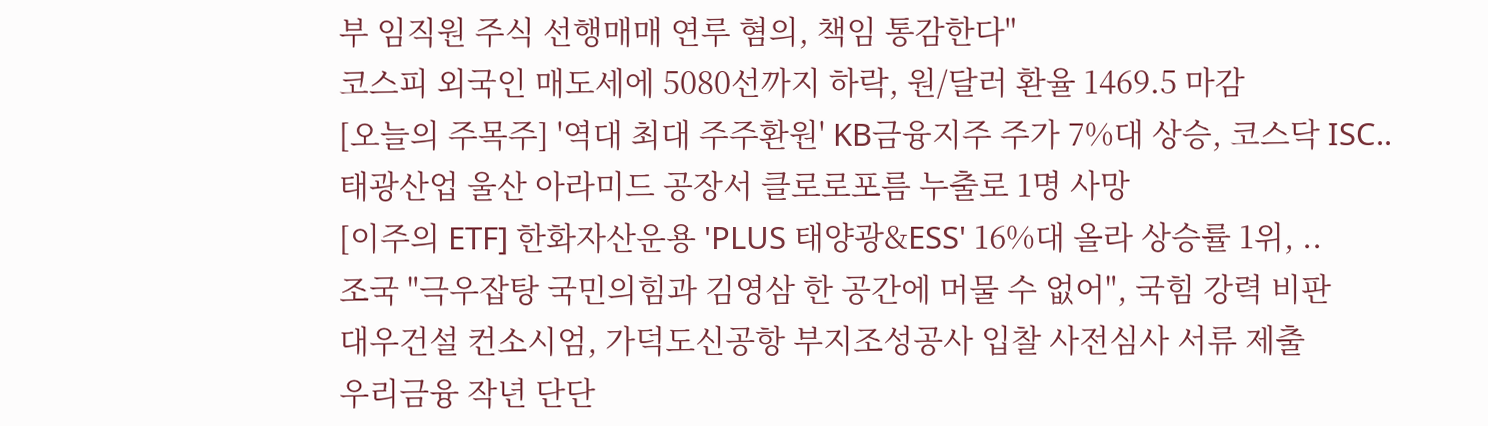부 임직원 주식 선행매매 연루 혐의, 책임 통감한다"
코스피 외국인 매도세에 5080선까지 하락, 원/달러 환율 1469.5 마감
[오늘의 주목주] '역대 최대 주주환원' KB금융지주 주가 7%대 상승, 코스닥 ISC..
태광산업 울산 아라미드 공장서 클로로포름 누출로 1명 사망
[이주의 ETF] 한화자산운용 'PLUS 태양광&ESS' 16%대 올라 상승률 1위, ..
조국 "극우잡탕 국민의힘과 김영삼 한 공간에 머물 수 없어", 국힘 강력 비판
대우건설 컨소시엄, 가덕도신공항 부지조성공사 입찰 사전심사 서류 제출
우리금융 작년 단단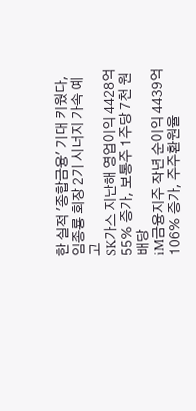한 실적 '종합금융' 기대 키웠다, 임종룡 회장 2기 시너지 가속 예고
SK가스 지난해 영업이익 4428억 55% 증가, 보통주 1주당 7천 원 배당
iM금융지주 작년 순이익 4439억 106% 증가, 주주환원율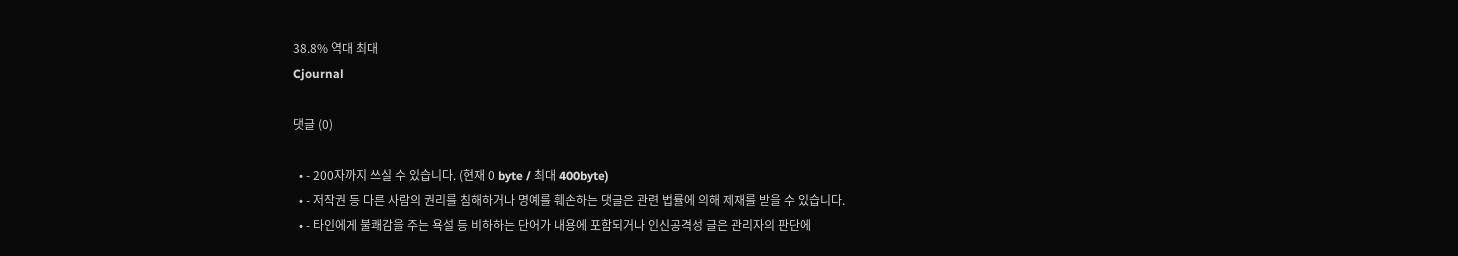38.8% 역대 최대
Cjournal

댓글 (0)

  • - 200자까지 쓰실 수 있습니다. (현재 0 byte / 최대 400byte)
  • - 저작권 등 다른 사람의 권리를 침해하거나 명예를 훼손하는 댓글은 관련 법률에 의해 제재를 받을 수 있습니다.
  • - 타인에게 불쾌감을 주는 욕설 등 비하하는 단어가 내용에 포함되거나 인신공격성 글은 관리자의 판단에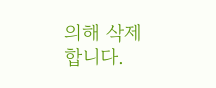의해 삭제 합니다.